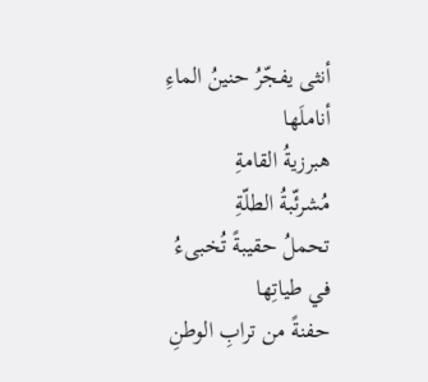أنثى يفجّرُ حنينُ الماءِ أناملَها
هبرزيةُ القامةِ
مُشرئّبةُ الطلّةِ
تحملُ حقيبةً تُخبىءُ في طياتِها
حفنةً من ترابِ الوطنِ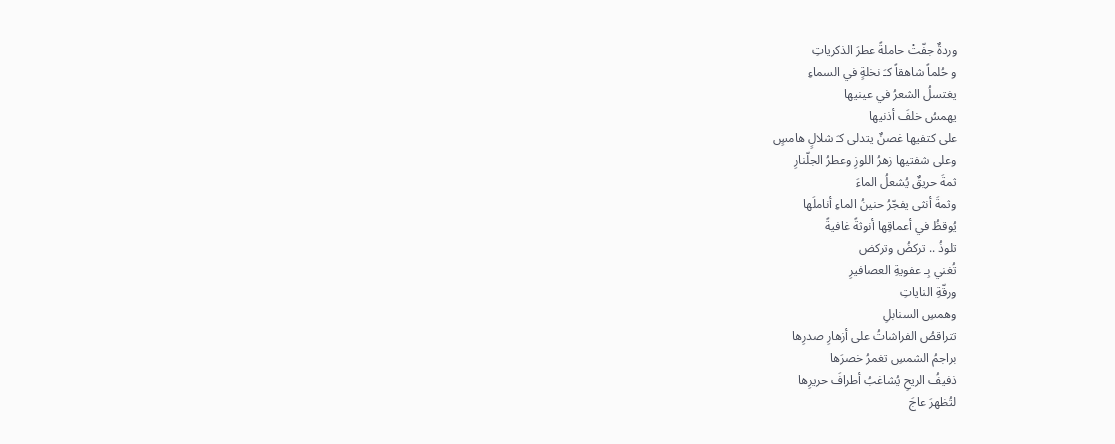وردةٌ جفّتْ حاملةً عطرَ الذكرياتِ
و حُلماً شاهقاً كـَ نخلةٍ في السماءِ
يغتسلُ الشعرُ في عينيها
يهمسُ خلفَ أذنيها
على كتفيها غصنٌ يتدلى كـَ شلالٍ هامسٍ
وعلى شفتيها زهرُ اللوزِ وعطرُ الجلّنارِ
ثمةَ حريقٌ يُشعلُ الماءَ
وثمةَ أنثى يفجّرُ حنينُ الماءِ أناملَها
يُوقظُ في أعماقِها أنوثةً غافيةً
تلوذُ .. تركضُ وتركض
تُغني بِـ عفويةِ العصافيرِ
ورقّةِ الناياتِ
وهمسِ السنابلِ
تتراقصُ الفراشاتُ على أزهارِ صدرِها
براجمُ الشمسِ تغمرُ خصرَها
ذفيفُ الريحِ يُشاغبُ أطرافَ حريرِها
لتُظهرَ عاجَ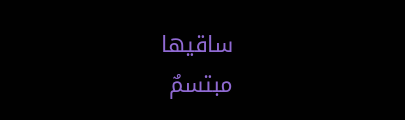ساقيها
مبتسمٌ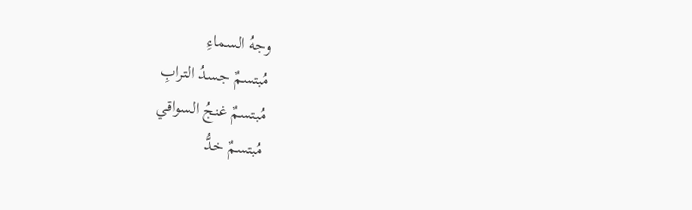وجهُ السماءِ
مُبتسمٌ جسدُ الترابِ
مُبتسمٌ غنجُ السواقي
مُبتسمٌ خدُّ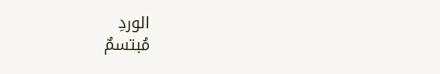الوردِ
مُبتسمٌ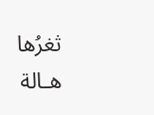ثغرُها
هـالة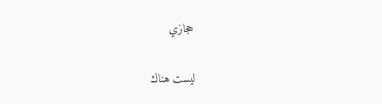حجازي

ليست هناك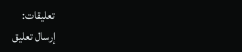تعليقات:
إرسال تعليق